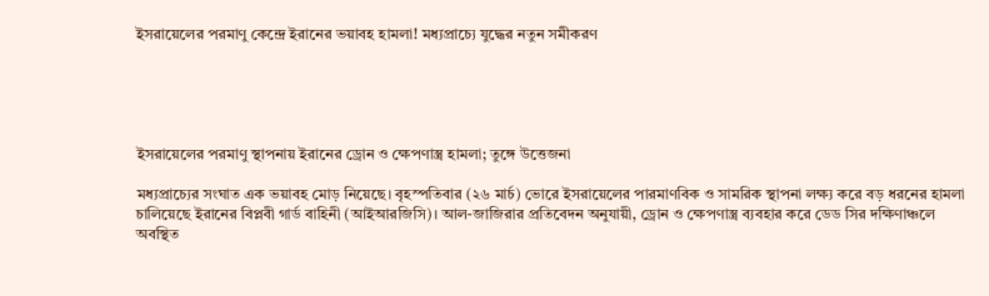ইসরায়েলের পরমাণু কেন্দ্রে ইরানের ভয়াবহ হামলা! মধ্যপ্রাচ্যে যুদ্ধের নতুন সমীকরণ





ইসরায়েলের পরমাণু স্থাপনায় ইরানের ড্রোন ও ক্ষেপণাস্ত্র হামলা; তুঙ্গে উত্তেজনা

মধ্যপ্রাচ্যের সংঘাত এক ভয়াবহ মোড় নিয়েছে। বৃহস্পতিবার (২৬ মার্চ) ভোরে ইসরায়েলের পারমাণবিক ও সামরিক স্থাপনা লক্ষ্য করে বড় ধরনের হামলা চালিয়েছে ইরানের বিপ্লবী গার্ড বাহিনী (আইআরজিসি)। আল-জাজিরার প্রতিবেদন অনুযায়ী, ড্রোন ও ক্ষেপণাস্ত্র ব্যবহার করে ডেড সির দক্ষিণাঞ্চলে অবস্থিত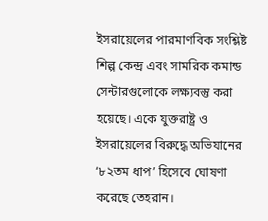ইসরায়েলের পারমাণবিক সংশ্লিষ্ট শিল্প কেন্দ্র এবং সামরিক কমান্ড সেন্টারগুলোকে লক্ষ্যবস্তু করা হয়েছে। একে যুক্তরাষ্ট্র ও ইসরায়েলের বিরুদ্ধে অভিযানের ‘৮২তম ধাপ’ হিসেবে ঘোষণা করেছে তেহরান।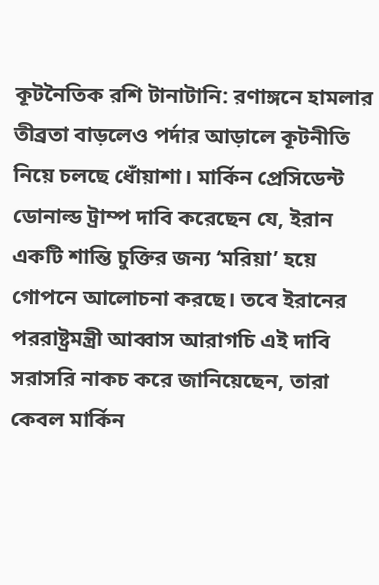কূটনৈতিক রশি টানাটানি: রণাঙ্গনে হামলার তীব্রতা বাড়লেও পর্দার আড়ালে কূটনীতি নিয়ে চলছে ধোঁয়াশা। মার্কিন প্রেসিডেন্ট ডোনাল্ড ট্রাম্প দাবি করেছেন যে, ইরান একটি শান্তি চুক্তির জন্য ‘মরিয়া’ হয়ে গোপনে আলোচনা করছে। তবে ইরানের পররাষ্ট্রমন্ত্রী আব্বাস আরাগচি এই দাবি সরাসরি নাকচ করে জানিয়েছেন, তারা কেবল মার্কিন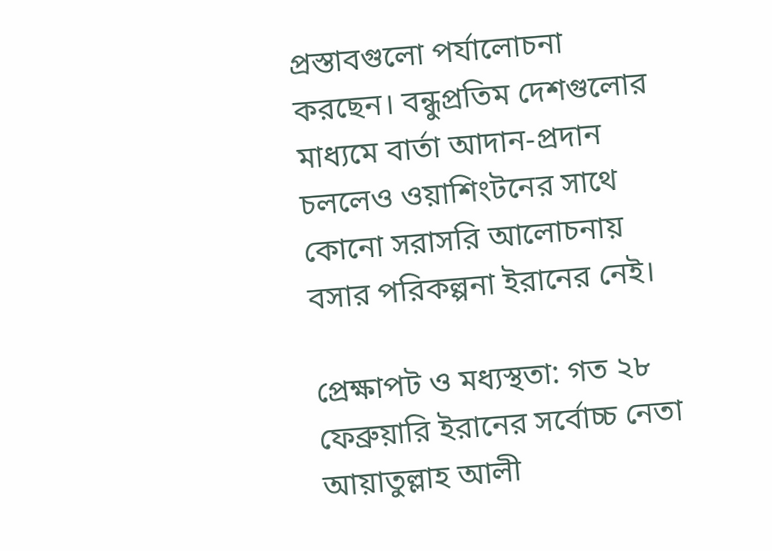প্রস্তাবগুলো পর্যালোচনা করছেন। বন্ধুপ্রতিম দেশগুলোর মাধ্যমে বার্তা আদান-প্রদান চললেও ওয়াশিংটনের সাথে কোনো সরাসরি আলোচনায় বসার পরিকল্পনা ইরানের নেই।

প্রেক্ষাপট ও মধ্যস্থতা: গত ২৮ ফেব্রুয়ারি ইরানের সর্বোচ্চ নেতা আয়াতুল্লাহ আলী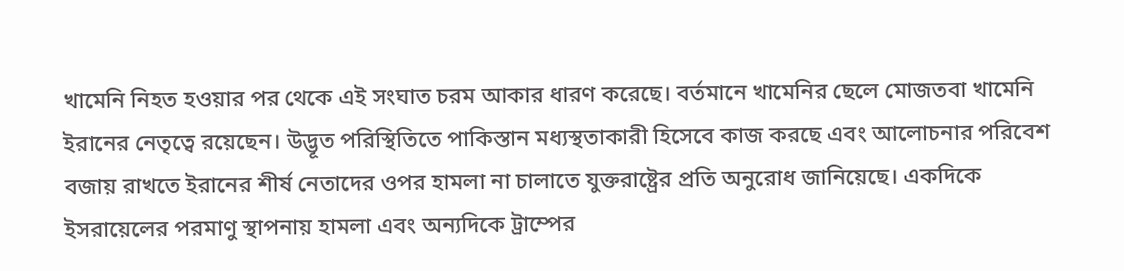খামেনি নিহত হওয়ার পর থেকে এই সংঘাত চরম আকার ধারণ করেছে। বর্তমানে খামেনির ছেলে মোজতবা খামেনি ইরানের নেতৃত্বে রয়েছেন। উদ্ভূত পরিস্থিতিতে পাকিস্তান মধ্যস্থতাকারী হিসেবে কাজ করছে এবং আলোচনার পরিবেশ বজায় রাখতে ইরানের শীর্ষ নেতাদের ওপর হামলা না চালাতে যুক্তরাষ্ট্রের প্রতি অনুরোধ জানিয়েছে। একদিকে ইসরায়েলের পরমাণু স্থাপনায় হামলা এবং অন্যদিকে ট্রাম্পের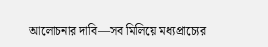আলোচনার দাবি—সব মিলিয়ে মধ্যপ্রাচ্যের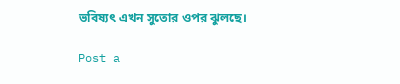ভবিষ্যৎ এখন সুতোর ওপর ঝুলছে।

Post a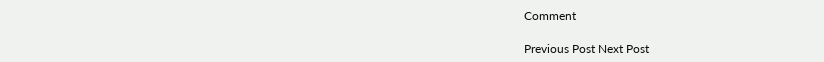Comment

Previous Post Next Post